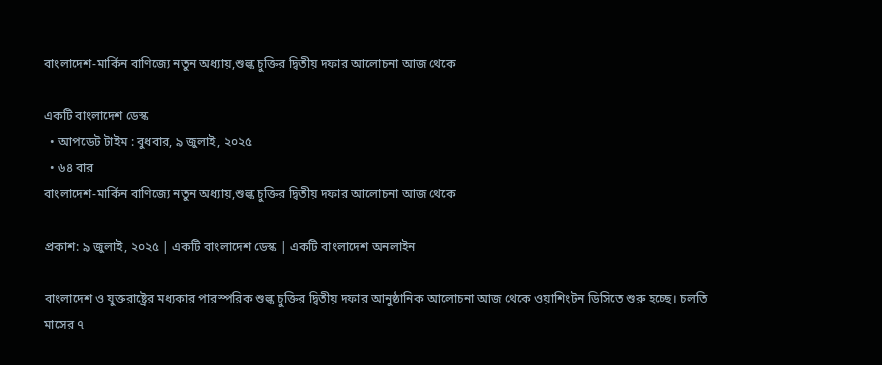বাংলাদেশ-মার্কিন বাণিজ্যে নতুন অধ্যায়,শুল্ক চুক্তির দ্বিতীয় দফার আলোচনা আজ থেকে

একটি বাংলাদেশ ডেস্ক
  • আপডেট টাইম : বুধবার, ৯ জুলাই, ২০২৫
  • ৬৪ বার
বাংলাদেশ-মার্কিন বাণিজ্যে নতুন অধ্যায়,শুল্ক চুক্তির দ্বিতীয় দফার আলোচনা আজ থেকে

প্রকাশ: ৯ জুলাই, ২০২৫ | একটি বাংলাদেশ ডেস্ক | একটি বাংলাদেশ অনলাইন

বাংলাদেশ ও যুক্তরাষ্ট্রের মধ্যকার পারস্পরিক শুল্ক চুক্তির দ্বিতীয় দফার আনুষ্ঠানিক আলোচনা আজ থেকে ওয়াশিংটন ডিসিতে শুরু হচ্ছে। চলতি মাসের ৭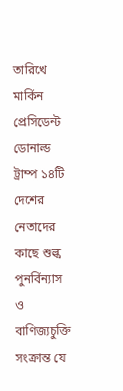তারিখে মার্কিন প্রেসিডেন্ট ডোনাল্ড ট্রাম্প ১৪টি দেশের নেতাদের কাছে শুল্ক পুনর্বিন্যাস ও বাণিজ্যচুক্তি সংক্রান্ত যে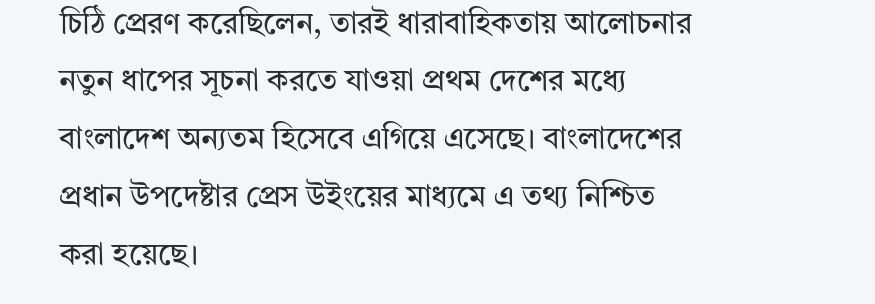চিঠি প্রেরণ করেছিলেন, তারই ধারাবাহিকতায় আলোচনার নতুন ধাপের সূচনা করতে যাওয়া প্রথম দেশের মধ্যে বাংলাদেশ অন্যতম হিসেবে এগিয়ে এসেছে। বাংলাদেশের প্রধান উপদেষ্টার প্রেস উইংয়ের মাধ্যমে এ তথ্য নিশ্চিত করা হয়েছে।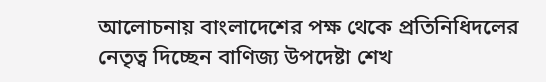আলোচনায় বাংলাদেশের পক্ষ থেকে প্রতিনিধিদলের নেতৃত্ব দিচ্ছেন বাণিজ্য উপদেষ্টা শেখ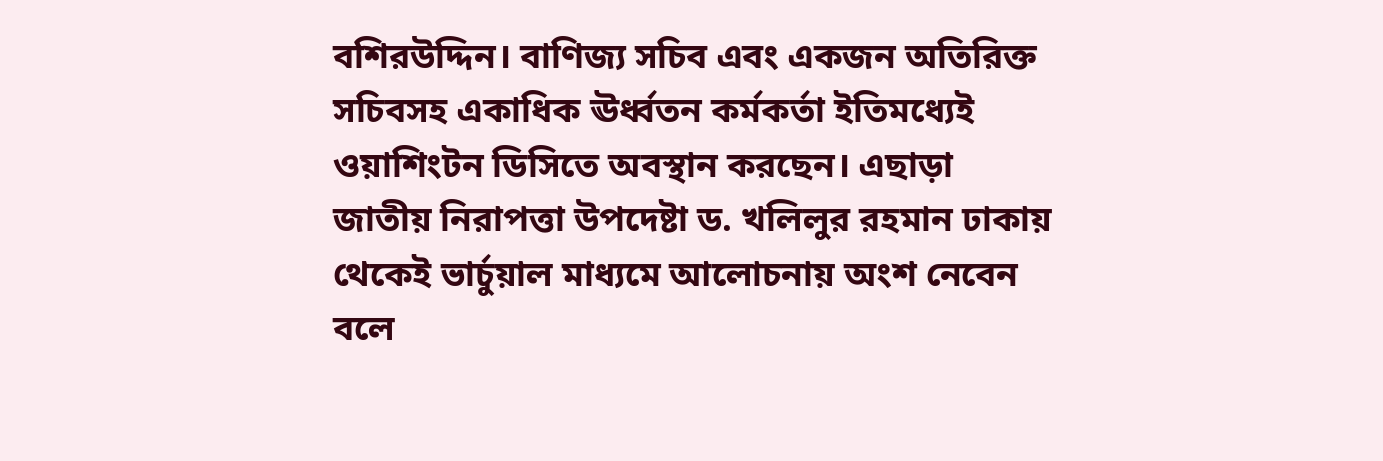বশিরউদ্দিন। বাণিজ্য সচিব এবং একজন অতিরিক্ত সচিবসহ একাধিক ঊর্ধ্বতন কর্মকর্তা ইতিমধ্যেই ওয়াশিংটন ডিসিতে অবস্থান করছেন। এছাড়া জাতীয় নিরাপত্তা উপদেষ্টা ড. খলিলুর রহমান ঢাকায় থেকেই ভার্চুয়াল মাধ্যমে আলোচনায় অংশ নেবেন বলে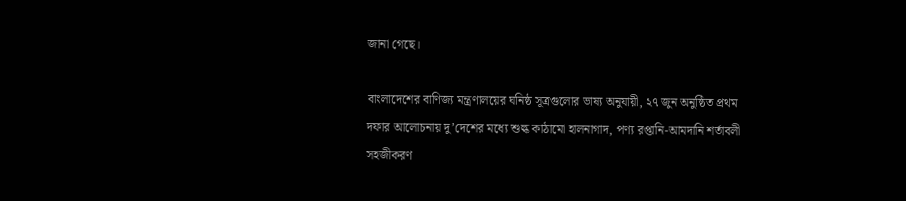জানা গেছে।

বাংলাদেশের বাণিজ্য মন্ত্রণালয়ের ঘনিষ্ঠ সূত্রগুলোর ভাষ্য অনুযায়ী, ২৭ জুন অনুষ্ঠিত প্রথম দফার আলোচনায় দু’দেশের মধ্যে শুল্ক কাঠামো হালনাগাদ, পণ্য রপ্তানি-আমদানি শর্তাবলী সহজীকরণ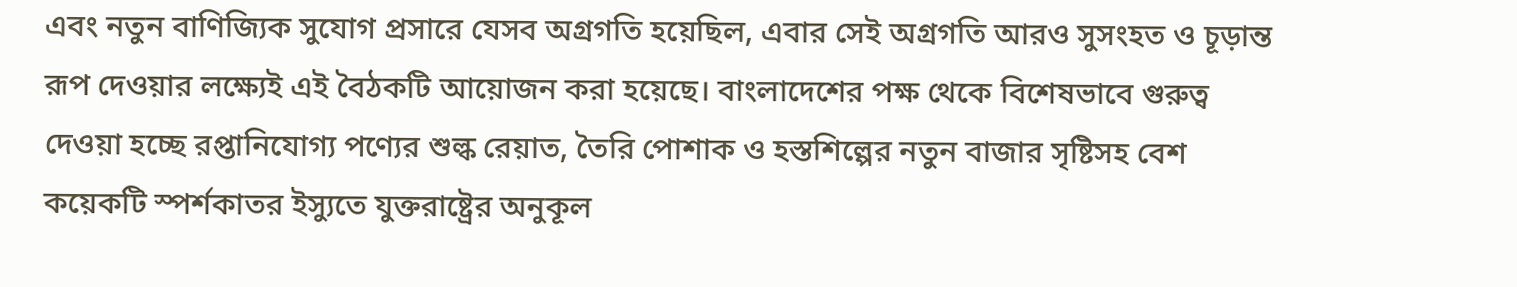এবং নতুন বাণিজ্যিক সুযোগ প্রসারে যেসব অগ্রগতি হয়েছিল, এবার সেই অগ্রগতি আরও সুসংহত ও চূড়ান্ত রূপ দেওয়ার লক্ষ্যেই এই বৈঠকটি আয়োজন করা হয়েছে। বাংলাদেশের পক্ষ থেকে বিশেষভাবে গুরুত্ব দেওয়া হচ্ছে রপ্তানিযোগ্য পণ্যের শুল্ক রেয়াত, তৈরি পোশাক ও হস্তশিল্পের নতুন বাজার সৃষ্টিসহ বেশ কয়েকটি স্পর্শকাতর ইস্যুতে যুক্তরাষ্ট্রের অনুকূল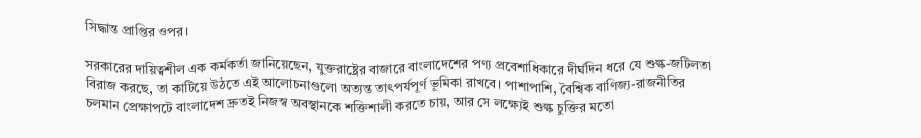সিদ্ধান্ত প্রাপ্তির ওপর।

সরকারের দায়িত্বশীল এক কর্মকর্তা জানিয়েছেন, যুক্তরাষ্ট্রের বাজারে বাংলাদেশের পণ্য প্রবেশাধিকারে দীর্ঘদিন ধরে যে শুল্ক-জটিলতা বিরাজ করছে, তা কাটিয়ে উঠতে এই আলোচনাগুলো অত্যন্ত তাৎপর্যপূর্ণ ভূমিকা রাখবে। পাশাপাশি, বৈশ্বিক বাণিজ্য-রাজনীতির চলমান প্রেক্ষাপটে বাংলাদেশ দ্রুতই নিজস্ব অবস্থানকে শক্তিশালী করতে চায়, আর সে লক্ষ্যেই শুল্ক চুক্তির মতো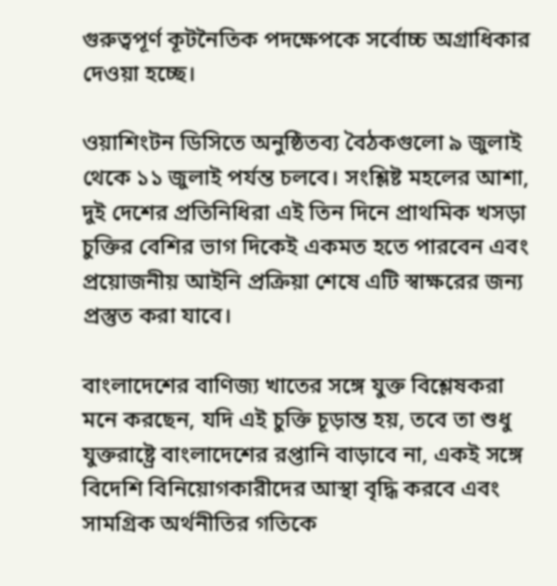গুরুত্বপূর্ণ কূটনৈতিক পদক্ষেপকে সর্বোচ্চ অগ্রাধিকার দেওয়া হচ্ছে।

ওয়াশিংটন ডিসিতে অনুষ্ঠিতব্য বৈঠকগুলো ৯ জুলাই থেকে ১১ জুলাই পর্যন্ত চলবে। সংশ্লিষ্ট মহলের আশা, দুই দেশের প্রতিনিধিরা এই তিন দিনে প্রাথমিক খসড়া চুক্তির বেশির ভাগ দিকেই একমত হতে পারবেন এবং প্রয়োজনীয় আইনি প্রক্রিয়া শেষে এটি স্বাক্ষরের জন্য প্রস্তুত করা যাবে।

বাংলাদেশের বাণিজ্য খাতের সঙ্গে যুক্ত বিশ্লেষকরা মনে করছেন, যদি এই চুক্তি চূড়ান্ত হয়, তবে তা শুধু যুক্তরাষ্ট্রে বাংলাদেশের রপ্তানি বাড়াবে না, একই সঙ্গে বিদেশি বিনিয়োগকারীদের আস্থা বৃদ্ধি করবে এবং সামগ্রিক অর্থনীতির গতিকে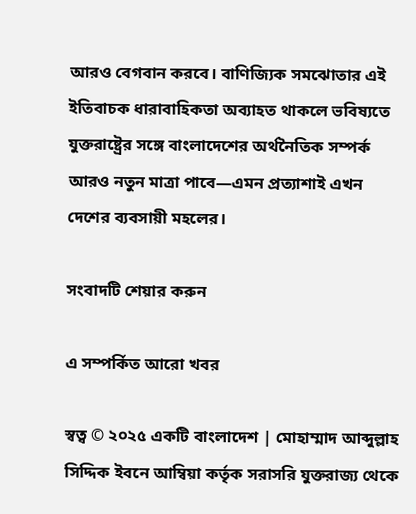আরও বেগবান করবে। বাণিজ্যিক সমঝোতার এই ইতিবাচক ধারাবাহিকতা অব্যাহত থাকলে ভবিষ্যতে যুক্তরাষ্ট্রের সঙ্গে বাংলাদেশের অর্থনৈতিক সম্পর্ক আরও নতুন মাত্রা পাবে—এমন প্রত্যাশাই এখন দেশের ব্যবসায়ী মহলের।

সংবাদটি শেয়ার করুন

এ সম্পর্কিত আরো খবর

স্বত্ব © ২০২৫ একটি বাংলাদেশ | মোহাম্মাদ আব্দুল্লাহ সিদ্দিক ইবনে আম্বিয়া কর্তৃক সরাসরি যুক্তরাজ্য থেকে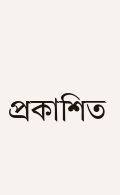প্রকাশিত